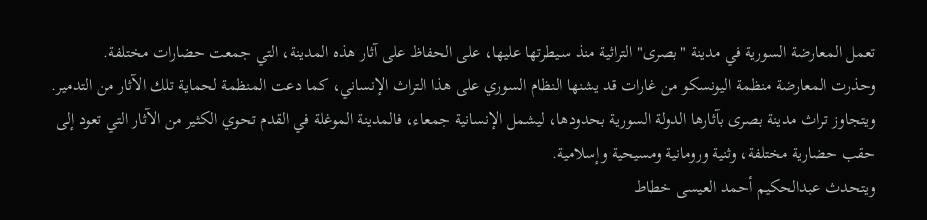تعمل المعارضة السورية في مدينة "بصرى" التراثية منذ سـيطرتها عليها، على الحفاظ على آثار هذه المدينة، التي جمعت حضارات مختلفة.
وحذرت المعارضة منظمة اليونسكو من غارات قد يشنها النظام السوري على هذا التراث الإنساني، كما دعت المنظمة لحماية تلك الآثار من التدمير.
ويتجاوز تراث مدينة بصرى بآثارها الدولة السورية بحدودها، ليشمل الإنسانية جمعاء، فالمدينة الموغلة في القدم تحوي الكثير من الآثار التي تعود إلى حقب حضارية مختلفة، وثنية ورومانية ومسيحية وإسلامية.
ويتحدث عبدالحكيم أحمد العيسى خطاط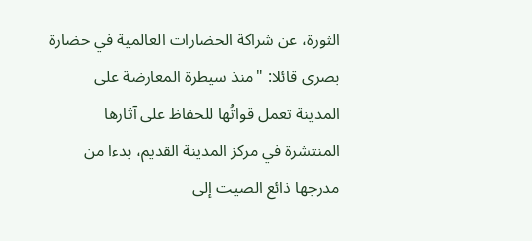الثورة، عن شراكة الحضارات العالمية في حضارة بصرى قائلا: "منذ سيطرة المعارضة على المدينة تعمل قواتُها للحفاظ على آثارها المنتشرة في مركز المدينة القديم، بدءا من مدرجها ذائع الصيت إلى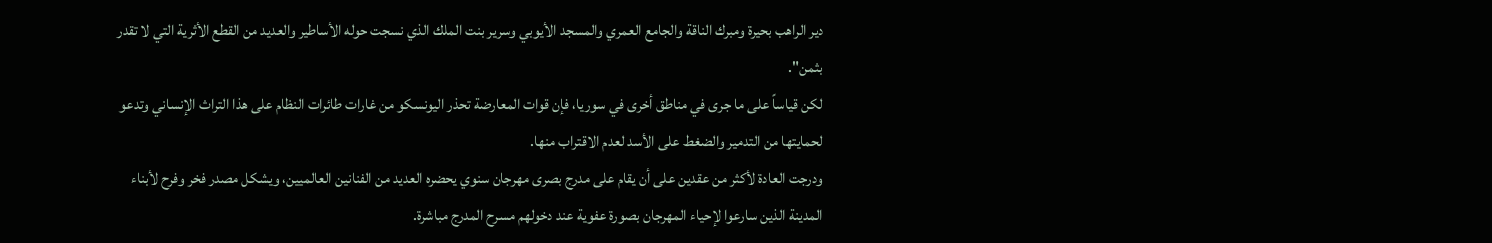دير الراهب بحيرة ومبرك الناقة والجامع العمري والمسجد الأيوبي وسرير بنت الملك الذي نسجت حوله الأساطير والعديد من القطع الأثرية التي لا تقدر بثمن".
لكن قياساً على ما جرى في مناطق أخرى في سوريا، فإن قوات المعارضة تحذر اليونسكو من غارات طائرات النظام على هذا التراث الإنساني وتدعو لحمايتها من التدمير والضغط على الأسد لعدم الاقتراب منها.
ودرجت العادة لأكثر من عقدين على أن يقام على مدرج بصرى مهرجان سنوي يحضره العديد من الفنانين العالميين، ويشكل مصدر فخر وفرح لأبناء المدينة الذين سارعوا لإحياء المهرجان بصورة عفوية عند دخولهم مسرح المدرج مباشرة.